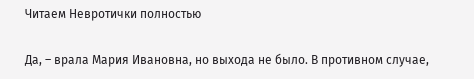Читаем Невротички полностью

Да, – врала Мария Ивановна, но выхода не было. В противном случае,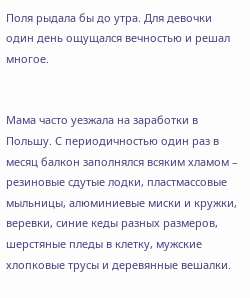Поля рыдала бы до утра. Для девочки один день ощущался вечностью и решал многое.


Мама часто уезжала на заработки в Польшу. С периодичностью один раз в месяц балкон заполнялся всяким хламом – резиновые сдутые лодки, пластмассовые мыльницы, алюминиевые миски и кружки, веревки, синие кеды разных размеров, шерстяные пледы в клетку, мужские хлопковые трусы и деревянные вешалки.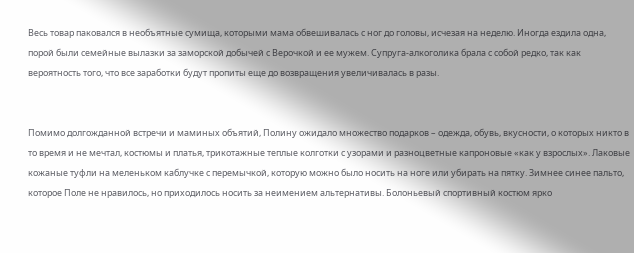Весь товар паковался в необъятные сумища, которыми мама обвешивалась с ног до головы, исчезая на неделю. Иногда ездила одна, порой были семейные вылазки за заморской добычей с Верочкой и ее мужем. Супруга-алкоголика брала с собой редко, так как вероятность того, что все заработки будут пропиты еще до возвращения увеличивалась в разы.


Помимо долгожданной встречи и маминых объятий, Полину ожидало множество подарков – одежда, обувь, вкусности, о которых никто в то время и не мечтал, костюмы и платья, трикотажные теплые колготки с узорами и разноцветные капроновые «как у взрослых». Лаковые кожаные туфли на меленьком каблучке с перемычкой, которую можно было носить на ноге или убирать на пятку. Зимнее синее пальто, которое Поле не нравилось, но приходилось носить за неимением альтернативы. Болоньевый спортивный костюм ярко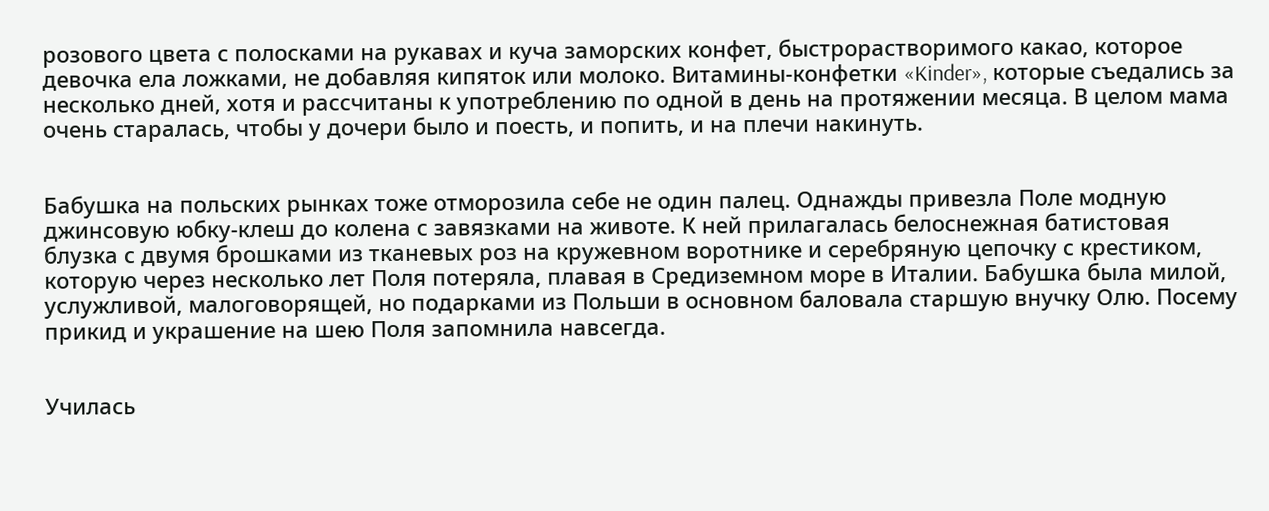розового цвета с полосками на рукавах и куча заморских конфет, быстрорастворимого какао, которое девочка ела ложками, не добавляя кипяток или молоко. Витамины-конфетки «Kinder», которые съедались за несколько дней, хотя и рассчитаны к употреблению по одной в день на протяжении месяца. В целом мама очень старалась, чтобы у дочери было и поесть, и попить, и на плечи накинуть.


Бабушка на польских рынках тоже отморозила себе не один палец. Однажды привезла Поле модную джинсовую юбку-клеш до колена с завязками на животе. К ней прилагалась белоснежная батистовая блузка с двумя брошками из тканевых роз на кружевном воротнике и серебряную цепочку с крестиком, которую через несколько лет Поля потеряла, плавая в Средиземном море в Италии. Бабушка была милой, услужливой, малоговорящей, но подарками из Польши в основном баловала старшую внучку Олю. Посему прикид и украшение на шею Поля запомнила навсегда.


Училась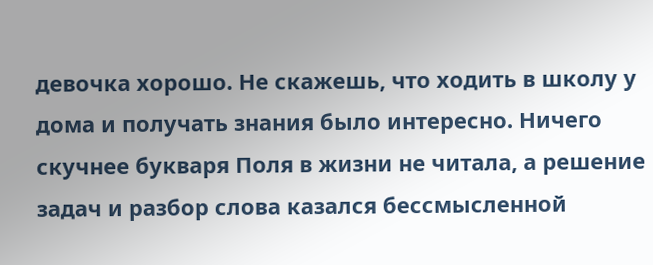девочка хорошо. Не скажешь, что ходить в школу у дома и получать знания было интересно. Ничего скучнее букваря Поля в жизни не читала, а решение задач и разбор слова казался бессмысленной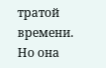тратой времени. Но она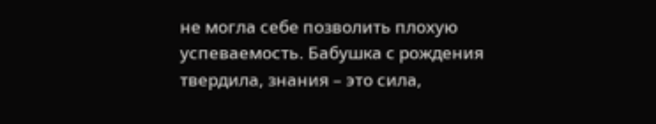не могла себе позволить плохую успеваемость. Бабушка с рождения твердила, знания – это сила,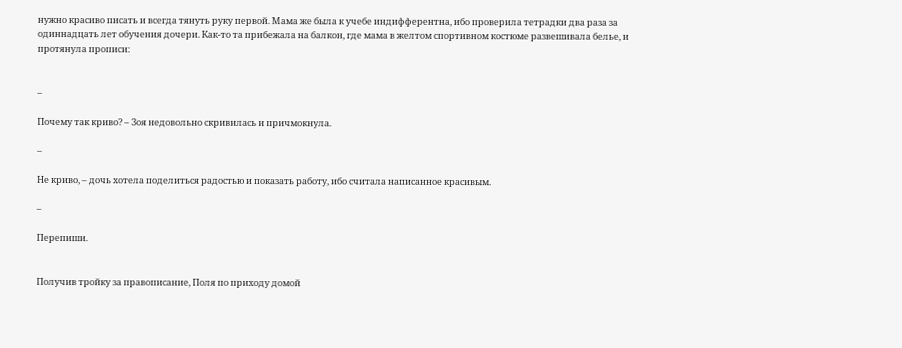нужно красиво писать и всегда тянуть руку первой. Мама же была к учебе индифферентна, ибо проверила тетрадки два раза за одиннадцать лет обучения дочери. Как-то та прибежала на балкон, где мама в желтом спортивном костюме развешивала белье, и протянула прописи:


–

Почему так криво? – Зоя недовольно скривилась и причмокнула.

–

Не криво, – дочь хотела поделиться радостью и показать работу, ибо считала написанное красивым.

–

Перепиши.


Получив тройку за правописание, Поля по приходу домой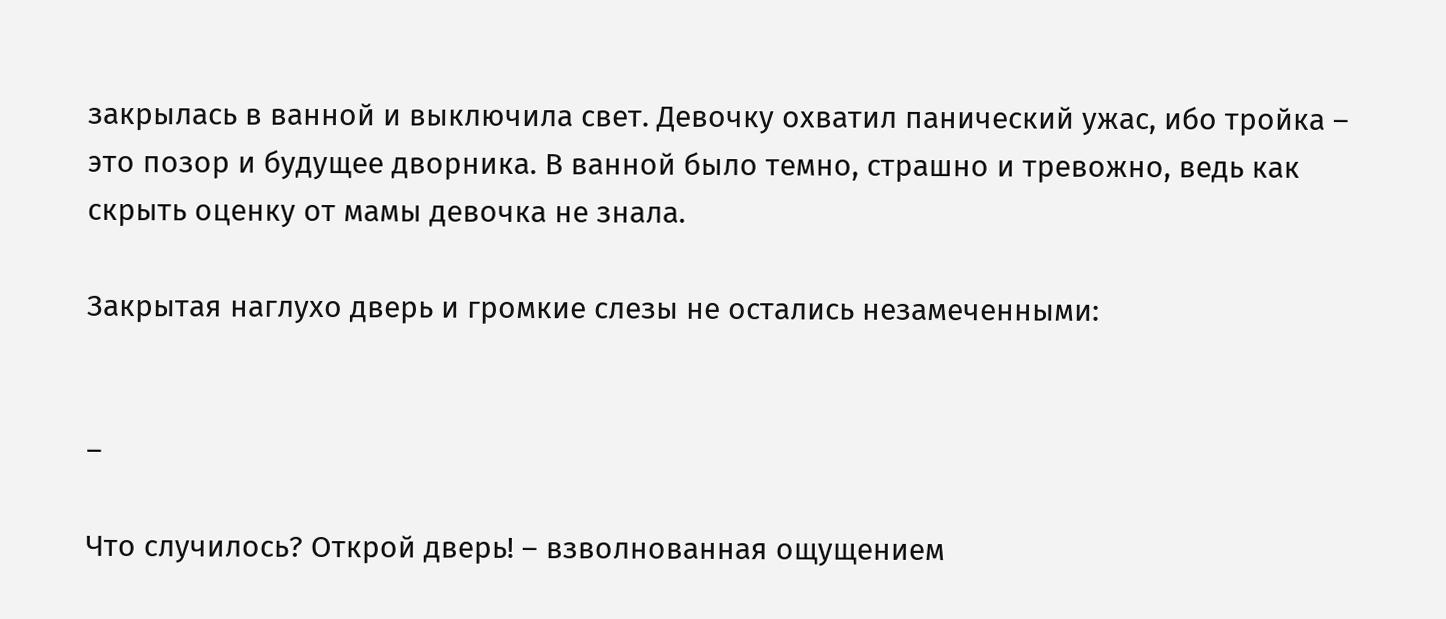закрылась в ванной и выключила свет. Девочку охватил панический ужас, ибо тройка – это позор и будущее дворника. В ванной было темно, страшно и тревожно, ведь как скрыть оценку от мамы девочка не знала.

Закрытая наглухо дверь и громкие слезы не остались незамеченными:


–

Что случилось? Открой дверь! – взволнованная ощущением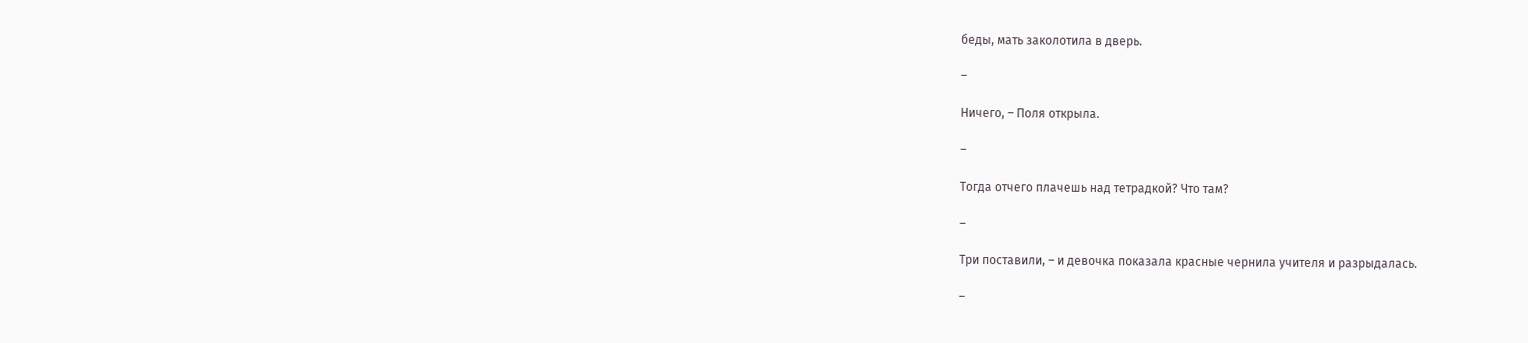беды, мать заколотила в дверь.

–

Ничего, – Поля открыла.

–

Тогда отчего плачешь над тетрадкой? Что там?

–

Три поставили, – и девочка показала красные чернила учителя и разрыдалась.

–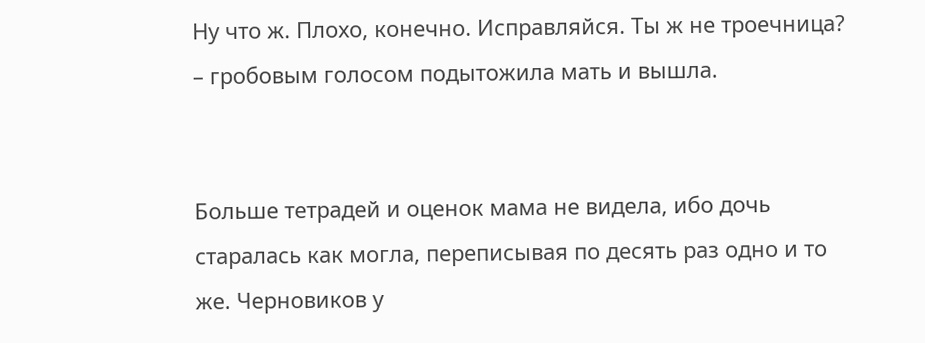Ну что ж. Плохо, конечно. Исправляйся. Ты ж не троечница? – гробовым голосом подытожила мать и вышла.


Больше тетрадей и оценок мама не видела, ибо дочь старалась как могла, переписывая по десять раз одно и то же. Черновиков у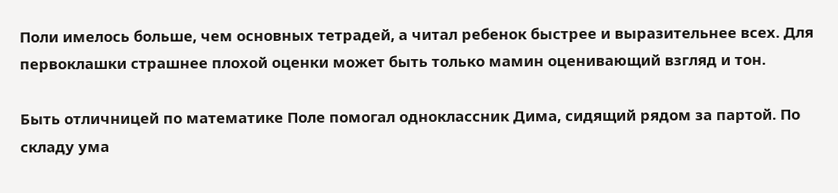Поли имелось больше, чем основных тетрадей, а читал ребенок быстрее и выразительнее всех. Для первоклашки страшнее плохой оценки может быть только мамин оценивающий взгляд и тон.

Быть отличницей по математике Поле помогал одноклассник Дима, сидящий рядом за партой. По складу ума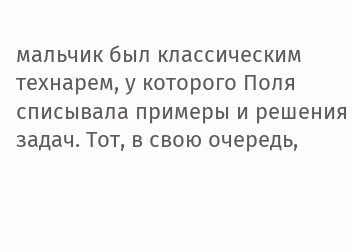мальчик был классическим технарем, у которого Поля списывала примеры и решения задач. Тот, в свою очередь,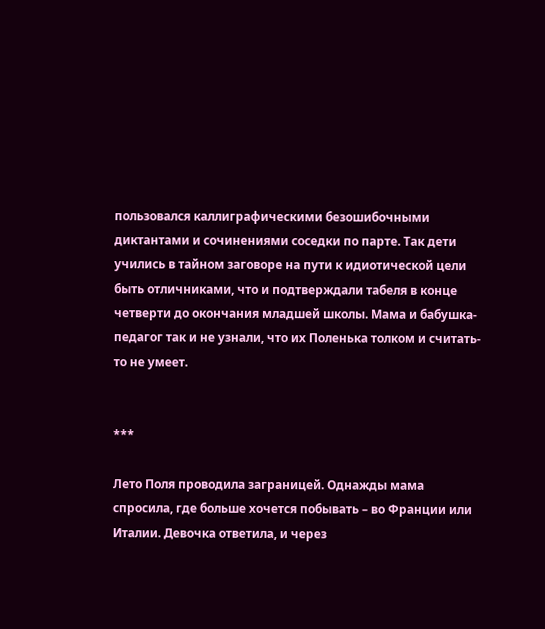пользовался каллиграфическими безошибочными диктантами и сочинениями соседки по парте. Так дети учились в тайном заговоре на пути к идиотической цели быть отличниками, что и подтверждали табеля в конце четверти до окончания младшей школы. Мама и бабушка-педагог так и не узнали, что их Поленька толком и считать-то не умеет.


***

Лето Поля проводила заграницей. Однажды мама спросила, где больше хочется побывать – во Франции или Италии. Девочка ответила, и через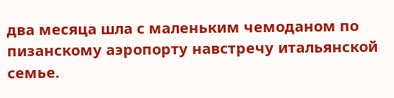два месяца шла с маленьким чемоданом по пизанскому аэропорту навстречу итальянской семье.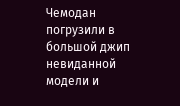Чемодан погрузили в большой джип невиданной модели и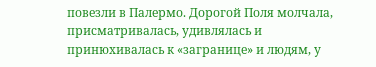повезли в Палермо. Дорогой Поля молчала, присматривалась, удивлялась и принюхивалась к «загранице» и людям, у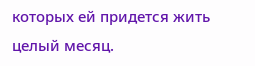которых ей придется жить целый месяц.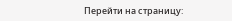Перейти на страницу: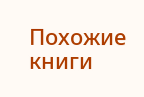Похожие книги